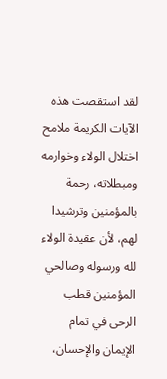لقد استقصت هذه الآيات الكريمة ملامح اختلال الولاء وخوارمه ومبطلاته، رحمة بالمؤمنين وترشيدا لهم، لأن عقيدة الولاء لله ورسوله وصالحي المؤمنين قطب الرحى في تمام الإيمان والإحسان،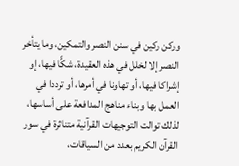وركن ركين في سنن النصر والتمكين، وما يتأخر النصر إلا لخلل في هذه العقيدة، شكًّا فيها، إو إشراكا فيها، أو تهاونا في أمرها، أو ترددا في العمل بها وبناء مناهج المدافعة على أساسها، لذلك توالت التوجيهات القرآنية متناثرة في سور القرآن الكريم بعدد من السياقات،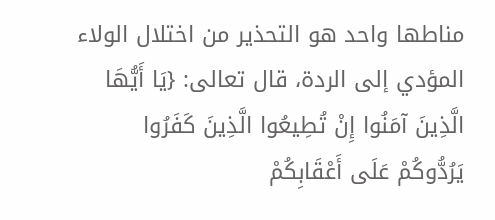مناطها واحد هو التحذير من اختلال الولاء المؤدي إلى الردة، قال تعالى: {يَا أَيُّهَا الَّذِينَ آمَنُوا إِنْ تُطِيعُوا الَّذِينَ كَفَرُوا يَرُدُّوكُمْ عَلَى أَعْقَابِكُمْ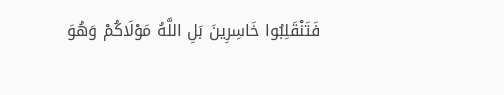فَتَنْقَلِبُوا خَاسِرِينَ بَلِ اللَّهُ مَوْلَاكُمْ وَهُوَ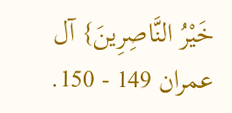خَيْرُ النَّاصِرِينَ} آل عمران 149 - 150.